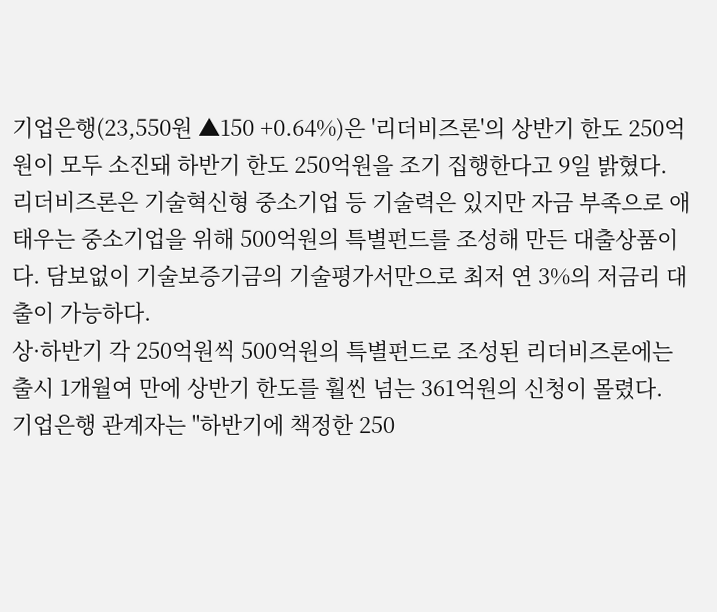기업은행(23,550원 ▲150 +0.64%)은 '리더비즈론'의 상반기 한도 250억원이 모두 소진돼 하반기 한도 250억원을 조기 집행한다고 9일 밝혔다.
리더비즈론은 기술혁신형 중소기업 등 기술력은 있지만 자금 부족으로 애태우는 중소기업을 위해 500억원의 특별펀드를 조성해 만든 대출상품이다. 담보없이 기술보증기금의 기술평가서만으로 최저 연 3%의 저금리 대출이 가능하다.
상·하반기 각 250억원씩 500억원의 특별펀드로 조성된 리더비즈론에는 출시 1개월여 만에 상반기 한도를 훨씬 넘는 361억원의 신청이 몰렸다.
기업은행 관계자는 "하반기에 책정한 250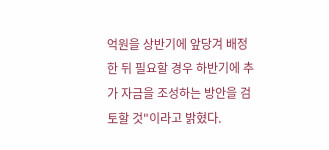억원을 상반기에 앞당겨 배정한 뒤 필요할 경우 하반기에 추가 자금을 조성하는 방안을 검토할 것"이라고 밝혔다.